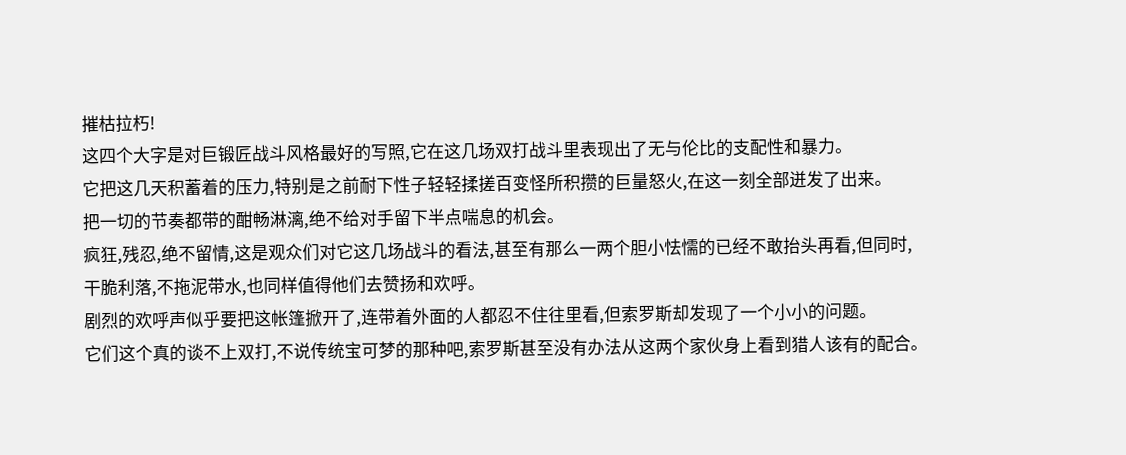摧枯拉朽!
这四个大字是对巨锻匠战斗风格最好的写照,它在这几场双打战斗里表现出了无与伦比的支配性和暴力。
它把这几天积蓄着的压力,特别是之前耐下性子轻轻揉搓百变怪所积攒的巨量怒火,在这一刻全部迸发了出来。
把一切的节奏都带的酣畅淋漓,绝不给对手留下半点喘息的机会。
疯狂,残忍,绝不留情,这是观众们对它这几场战斗的看法,甚至有那么一两个胆小怯懦的已经不敢抬头再看,但同时,干脆利落,不拖泥带水,也同样值得他们去赞扬和欢呼。
剧烈的欢呼声似乎要把这帐篷掀开了,连带着外面的人都忍不住往里看,但索罗斯却发现了一个小小的问题。
它们这个真的谈不上双打,不说传统宝可梦的那种吧,索罗斯甚至没有办法从这两个家伙身上看到猎人该有的配合。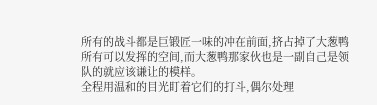所有的战斗都是巨锻匠一味的冲在前面,挤占掉了大葱鸭所有可以发挥的空间,而大葱鸭那家伙也是一副自己是领队的就应该谦让的模样。
全程用温和的目光盯着它们的打斗,偶尔处理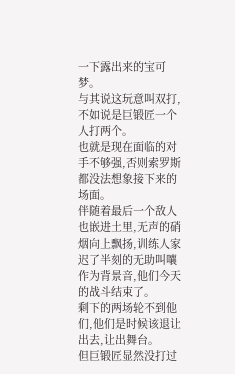一下露出来的宝可梦。
与其说这玩意叫双打,不如说是巨锻匠一个人打两个。
也就是现在面临的对手不够强,否则索罗斯都没法想象接下来的场面。
伴随着最后一个敌人也嵌进土里,无声的硝烟向上飘扬,训练人家迟了半刻的无助叫嚷作为背景音,他们今天的战斗结束了。
剩下的两场轮不到他们,他们是时候该退让出去,让出舞台。
但巨锻匠显然没打过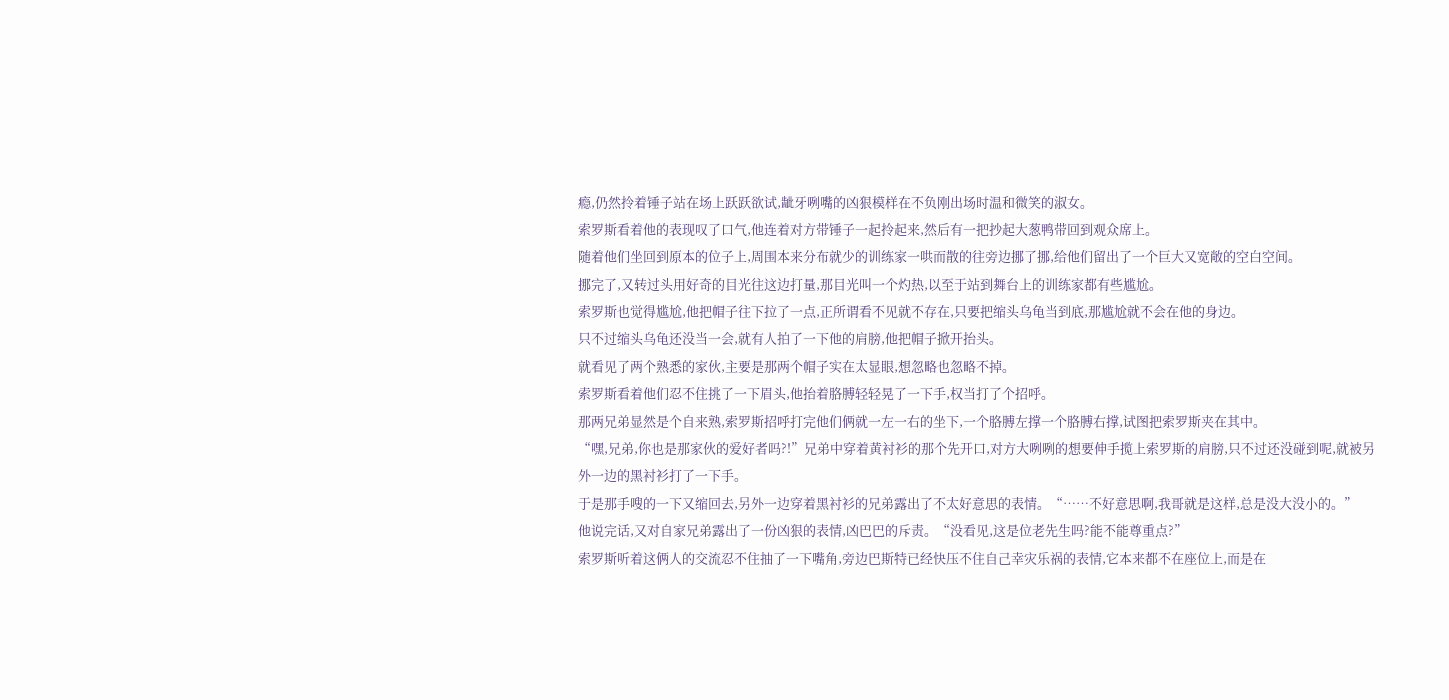瘾,仍然拎着锤子站在场上跃跃欲试,龇牙咧嘴的凶狠模样在不负刚出场时温和微笑的淑女。
索罗斯看着他的表现叹了口气,他连着对方带锤子一起拎起来,然后有一把抄起大葱鸭带回到观众席上。
随着他们坐回到原本的位子上,周围本来分布就少的训练家一哄而散的往旁边挪了挪,给他们留出了一个巨大又宽敞的空白空间。
挪完了,又转过头用好奇的目光往这边打量,那目光叫一个灼热,以至于站到舞台上的训练家都有些尴尬。
索罗斯也觉得尴尬,他把帽子往下拉了一点,正所谓看不见就不存在,只要把缩头乌龟当到底,那尴尬就不会在他的身边。
只不过缩头乌龟还没当一会,就有人拍了一下他的肩膀,他把帽子掀开抬头。
就看见了两个熟悉的家伙,主要是那两个帽子实在太显眼,想忽略也忽略不掉。
索罗斯看着他们忍不住挑了一下眉头,他抬着胳膊轻轻晃了一下手,权当打了个招呼。
那两兄弟显然是个自来熟,索罗斯招呼打完他们俩就一左一右的坐下,一个胳膊左撑一个胳膊右撑,试图把索罗斯夹在其中。
“嘿,兄弟,你也是那家伙的爱好者吗?!”兄弟中穿着黄衬衫的那个先开口,对方大咧咧的想要伸手揽上索罗斯的肩膀,只不过还没碰到呢,就被另外一边的黑衬衫打了一下手。
于是那手嗖的一下又缩回去,另外一边穿着黑衬衫的兄弟露出了不太好意思的表情。“……不好意思啊,我哥就是这样,总是没大没小的。”
他说完话,又对自家兄弟露出了一份凶狠的表情,凶巴巴的斥责。“没看见,这是位老先生吗?能不能尊重点?”
索罗斯听着这俩人的交流忍不住抽了一下嘴角,旁边巴斯特已经快压不住自己幸灾乐祸的表情,它本来都不在座位上,而是在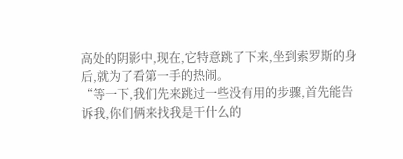高处的阴影中,现在,它特意跳了下来,坐到索罗斯的身后,就为了看第一手的热闹。
“等一下,我们先来跳过一些没有用的步骤,首先能告诉我,你们俩来找我是干什么的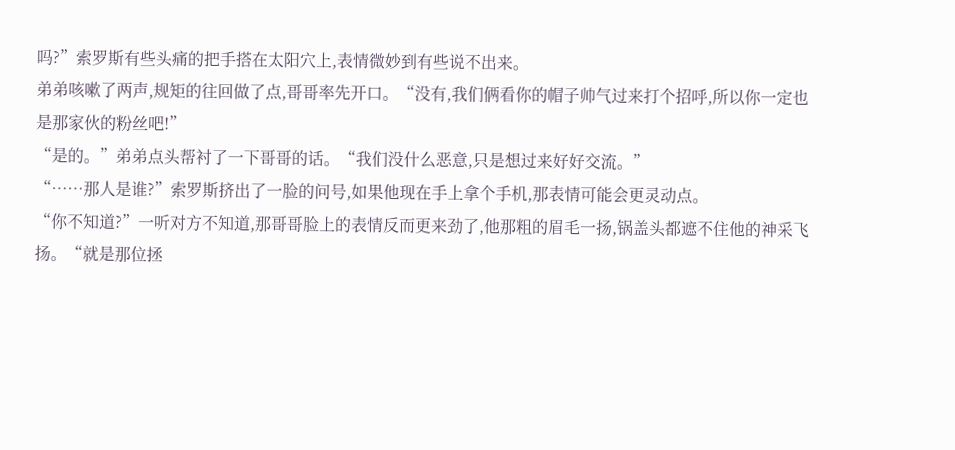吗?”索罗斯有些头痛的把手搭在太阳穴上,表情微妙到有些说不出来。
弟弟咳嗽了两声,规矩的往回做了点,哥哥率先开口。“没有,我们俩看你的帽子帅气过来打个招呼,所以你一定也是那家伙的粉丝吧!”
“是的。”弟弟点头帮衬了一下哥哥的话。“我们没什么恶意,只是想过来好好交流。”
“……那人是谁?”索罗斯挤出了一脸的问号,如果他现在手上拿个手机,那表情可能会更灵动点。
“你不知道?”一听对方不知道,那哥哥脸上的表情反而更来劲了,他那粗的眉毛一扬,锅盖头都遮不住他的神采飞扬。“就是那位拯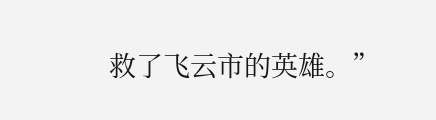救了飞云市的英雄。”